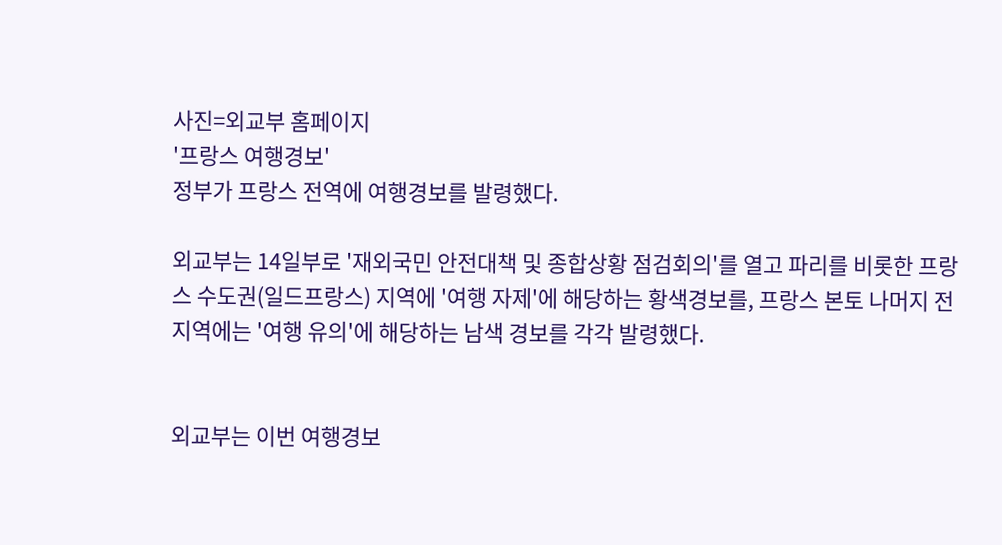사진=외교부 홈페이지
'프랑스 여행경보'
정부가 프랑스 전역에 여행경보를 발령했다.

외교부는 14일부로 '재외국민 안전대책 및 종합상황 점검회의'를 열고 파리를 비롯한 프랑스 수도권(일드프랑스) 지역에 '여행 자제'에 해당하는 황색경보를, 프랑스 본토 나머지 전 지역에는 '여행 유의'에 해당하는 남색 경보를 각각 발령했다.


외교부는 이번 여행경보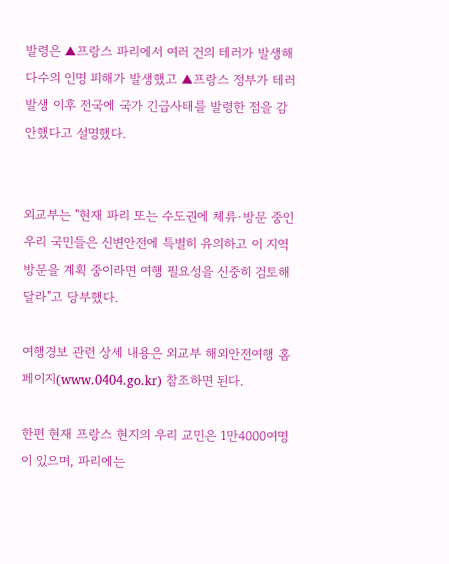발령은 ▲프랑스 파리에서 여러 건의 테러가 발생해 다수의 인명 피해가 발생했고 ▲프랑스 정부가 테러 발생 이후 전국에 국가 긴급사태를 발령한 점을 감안했다고 설명했다.


외교부는 "현재 파리 또는 수도권에 체류·방문 중인 우리 국민들은 신변안전에 특별히 유의하고 이 지역 방문을 계획 중이라면 여행 필요성을 신중히 검토해달라"고 당부했다.

여행경보 관련 상세 내용은 외교부 해외안전여행 홈페이지(www.0404.go.kr) 참조하면 된다.

한편 현재 프랑스 현지의 우리 교민은 1만4000여명이 있으며, 파리에는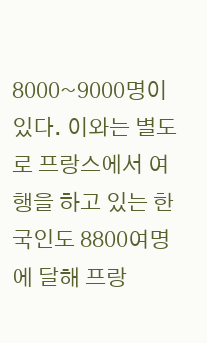8000~9000명이 있다. 이와는 별도로 프랑스에서 여행을 하고 있는 한국인도 8800여명에 달해 프랑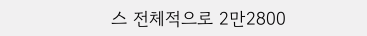스 전체적으로 2만2800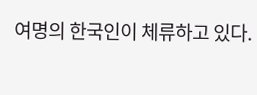여명의 한국인이 체류하고 있다.